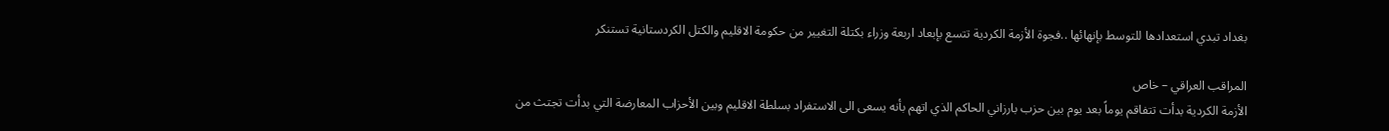بغداد تبدي استعدادها للتوسط بإنهائها ..فجوة الأزمة الكردية تتسع بإبعاد اربعة وزراء بكتلة التغيير من حكومة الاقليم والكتل الكردستانية تستنكر

المراقب العراقي – خاص
الأزمة الكردية بدأت تتفاقم يوماً بعد يوم بين حزب بارزاني الحاكم الذي اتهم بأنه يسعى الى الاستفراد بسلطة الاقليم وبين الأحزاب المعارضة التي بدأت تجتث من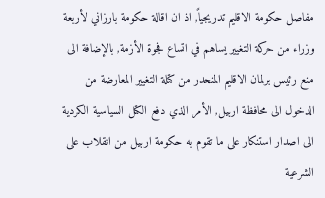مفاصل حكومة الاقليم تدريجياً, اذ ان اقالة حكومة بارزاني لأربعة وزراء من حركة التغيير يساهم في اتساع فجوة الأزمة, بالإضافة الى منع رئيس برلمان الاقليم المنحدر من كتلة التغيير المعارضة من الدخول الى محافظة اربيل, الأمر الذي دفع الكتل السياسية الكردية الى اصدار استنكار على ما تقوم به حكومة اربيل من انقلاب على الشرعية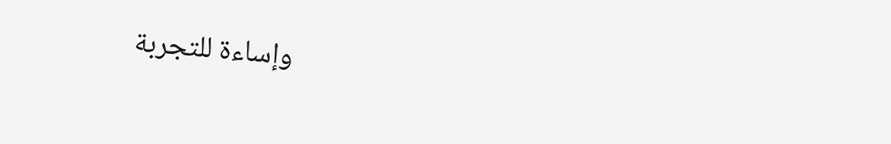وإساءة للتجربة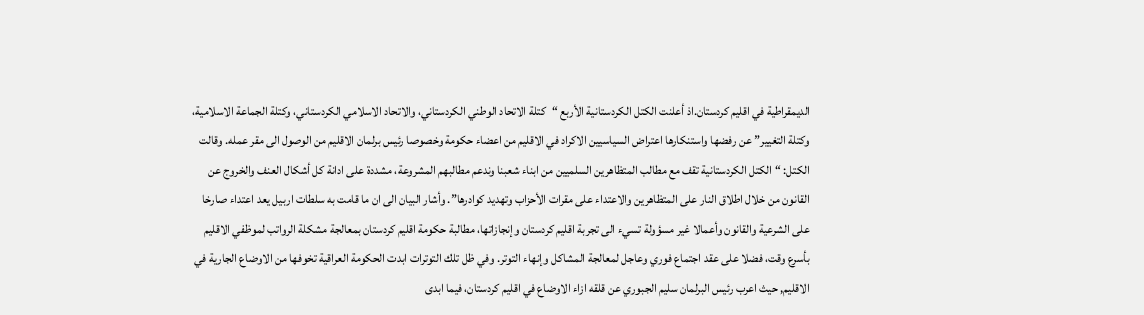الديمقراطية في اقليم كردستان.اذ أعلنت الكتل الكردستانية الأربع “كتلة الاتحاد الوطني الكردستاني، والاتحاد الاسلامي الكردستاني، وكتلة الجماعة الاسلامية، وكتلة التغيير” عن رفضها واستنكارها اعتراض السياسيين الاكراد في الاقليم من اعضاء حكومة وخصوصا رئيس برلمان الاقليم من الوصول الى مقر عمله. وقالت الكتل: “الكتل الكردستانية تقف مع مطالب المتظاهرين السلميين من ابناء شعبنا وندعم مطالبهم المشروعة، مشددة على ادانة كل أشكال العنف والخروج عن القانون من خلال اطلاق النار على المتظاهرين والاعتداء على مقرات الأحزاب وتهديد كوادرها”. وأشار البيان الى ان ما قامت به سلطات اربيل يعد اعتداء صارخا على الشرعية والقانون وأعمالا غير مسؤولة تسيء الى تجربة اقليم كردستان وإنجازاتها، مطالبة حكومة اقليم كردستان بمعالجة مشكلة الرواتب لموظفي الاقليم بأسرع وقت، فضلا على عقد اجتماع فوري وعاجل لمعالجة المشاكل وإنهاء التوتر. وفي ظل تلك التوترات ابدت الحكومة العراقية تخوفها من الاوضاع الجارية في الاقليم, حيث اعرب رئيس البرلمان سليم الجبوري عن قلقه ازاء الاوضاع في اقليم كردستان، فيما ابدى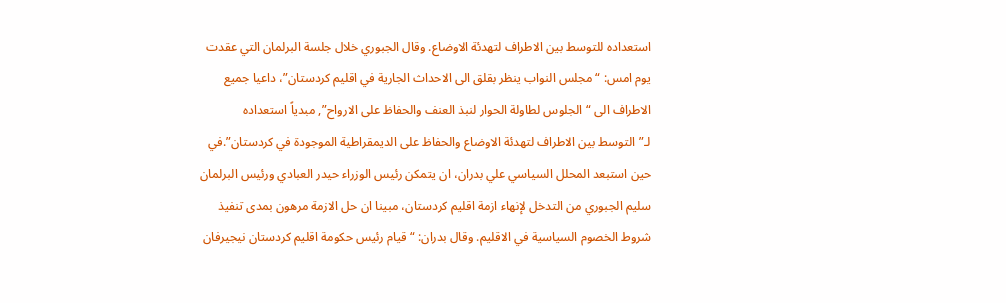استعداده للتوسط بين الاطراف لتهدئة الاوضاع. وقال الجبوري خلال جلسة البرلمان التي عقدت يوم امس: “مجلس النواب ينظر بقلق الى الاحداث الجارية في اقليم كردستان”، داعيا جميع الاطراف الى “الجلوس لطاولة الحوار لنبذ العنف والحفاظ على الارواح”, مبدياً استعداده لـ”التوسط بين الاطراف لتهدئة الاوضاع والحفاظ على الديمقراطية الموجودة في كردستان”.في حين استبعد المحلل السياسي علي بدران، ان يتمكن رئيس الوزراء حيدر العبادي ورئيس البرلمان سليم الجبوري من التدخل لإنهاء ازمة اقليم كردستان، مبينا ان حل الازمة مرهون بمدى تنفيذ شروط الخصوم السياسية في الاقليم. وقال بدران: “قيام رئيس حكومة اقليم كردستان نيجيرفان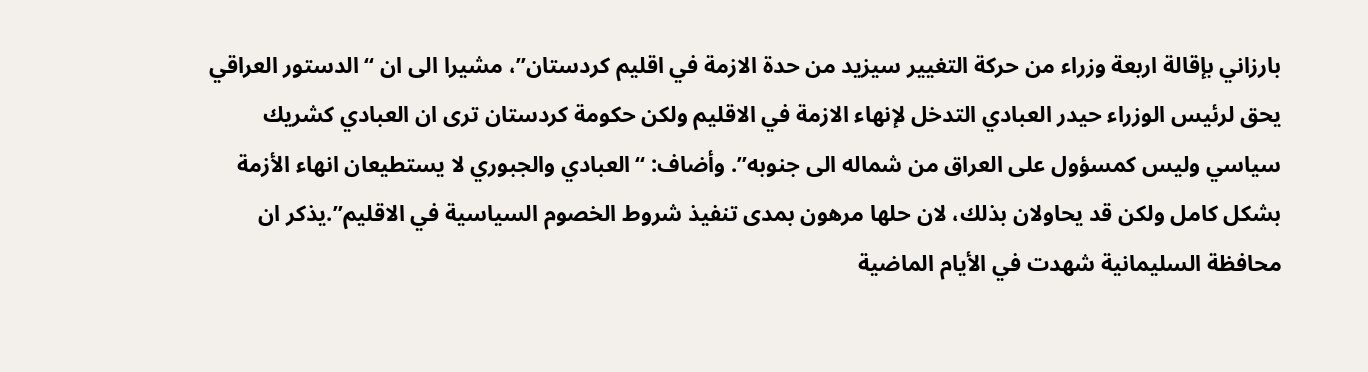بارزاني بإقالة اربعة وزراء من حركة التغيير سيزيد من حدة الازمة في اقليم كردستان”، مشيرا الى ان “الدستور العراقي يحق لرئيس الوزراء حيدر العبادي التدخل لإنهاء الازمة في الاقليم ولكن حكومة كردستان ترى ان العبادي كشريك سياسي وليس كمسؤول على العراق من شماله الى جنوبه”. وأضاف: “العبادي والجبوري لا يستطيعان انهاء الأزمة بشكل كامل ولكن قد يحاولان بذلك، لان حلها مرهون بمدى تنفيذ شروط الخصوم السياسية في الاقليم”.يذكر ان محافظة السليمانية شهدت في الأيام الماضية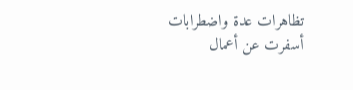تظاهرات عدة واضطرابات أسفرت عن أعمال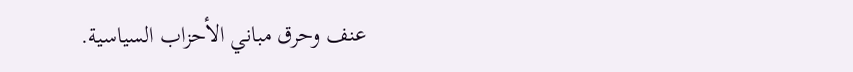عنف وحرق مباني الأحزاب السياسية.